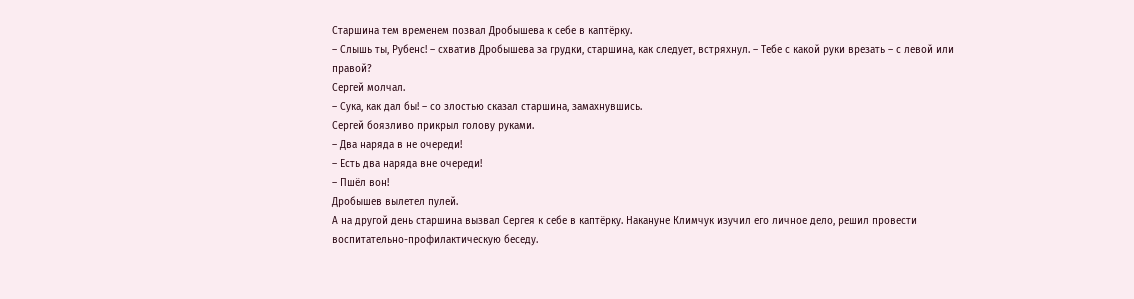Старшина тем временем позвал Дробышева к себе в каптёрку.
– Слышь ты, Рубенс! – схватив Дробышева за грудки, старшина, как следует, встряхнул. – Тебе с какой руки врезать – с левой или правой?
Сергей молчал.
– Сука, как дал бы! – со злостью сказал старшина, замахнувшись.
Сергей боязливо прикрыл голову руками.
– Два наряда в не очереди!
– Есть два наряда вне очереди!
– Пшёл вон!
Дробышев вылетел пулей.
А на другой день старшина вызвал Сергея к себе в каптёрку. Накануне Климчук изучил его личное дело, решил провести воспитательно-профилактическую беседу.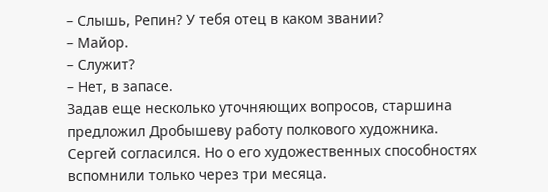– Слышь, Репин? У тебя отец в каком звании?
– Майор.
– Служит?
– Нет, в запасе.
Задав еще несколько уточняющих вопросов, старшина предложил Дробышеву работу полкового художника.
Сергей согласился. Но о его художественных способностях вспомнили только через три месяца.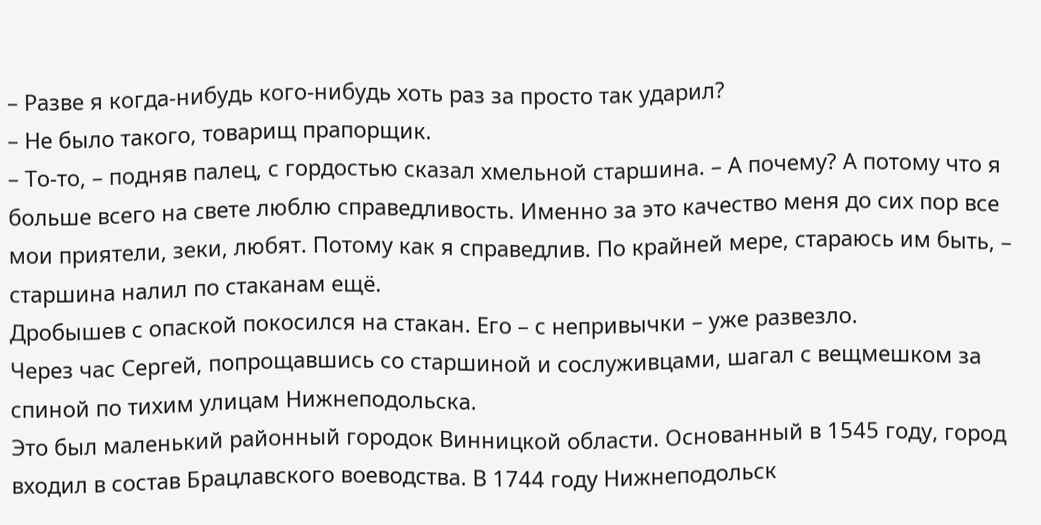– Разве я когда-нибудь кого-нибудь хоть раз за просто так ударил?
– Не было такого, товарищ прапорщик.
– То-то, – подняв палец, с гордостью сказал хмельной старшина. – А почему? А потому что я больше всего на свете люблю справедливость. Именно за это качество меня до сих пор все мои приятели, зеки, любят. Потому как я справедлив. По крайней мере, стараюсь им быть, – старшина налил по стаканам ещё.
Дробышев с опаской покосился на стакан. Его – с непривычки – уже развезло.
Через час Сергей, попрощавшись со старшиной и сослуживцами, шагал с вещмешком за спиной по тихим улицам Нижнеподольска.
Это был маленький районный городок Винницкой области. Основанный в 1545 году, город входил в состав Брацлавского воеводства. В 1744 году Нижнеподольск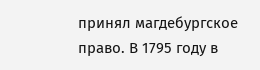принял магдебургское право. В 1795 году в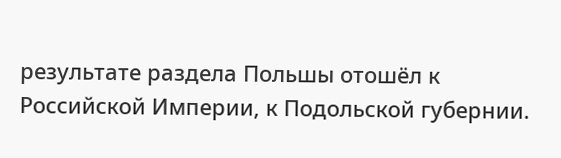результате раздела Польшы отошёл к Российской Империи, к Подольской губернии.